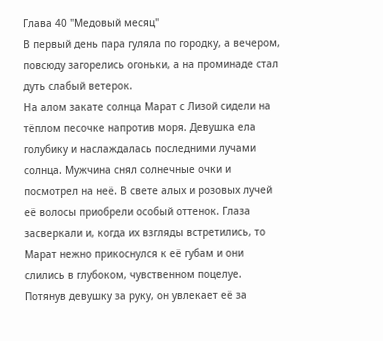Глава 40 "Медовый месяц"
В первый день пара гуляла по городку, а вечером, повсюду загорелись огоньки, а на проминаде стал дуть слабый ветерок.
На алом закате солнца Марат с Лизой сидели на тëплом песочке напротив моря. Девушка ела голубику и наслаждалась последними лучами солнца. Мужчина снял солнечные очки и посмотрел на неë. В свете алых и розовых лучей еë волосы приобрели особый оттенок. Глаза засверкали и, когда их взгляды встретились, то Марат нежно прикоснулся к еë губам и они слились в глубоком, чувственном поцелуе.
Потянув девушку за руку, он увлекает еë за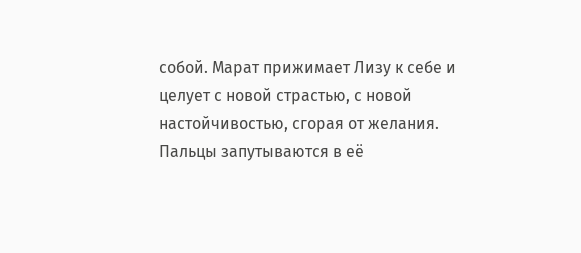собой. Марат прижимает Лизу к себе и целует с новой страстью, с новой настойчивостью, сгорая от желания. Пальцы запутываются в еë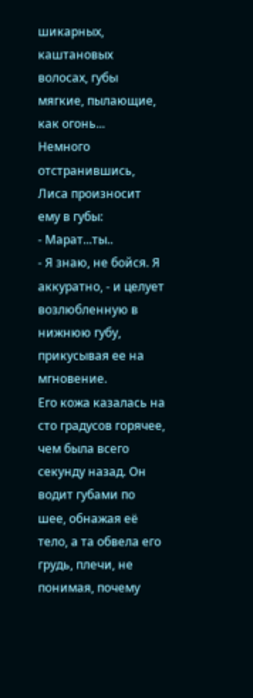шикарных, каштановых волосах, губы мягкие, пылающие, как огонь...
Немного отстранившись, Лиса произносит ему в губы:
- Марат...ты..
- Я знаю, не бойся. Я аккуратно, - и целует возлюбленную в нижнюю губу, прикусывая ее на мгновение.
Его кожа казалась на сто градусов горячее, чем была всего секунду назад. Он водит губами по шее, обнажая еë тело, а та обвела его грудь, плечи, не понимая, почему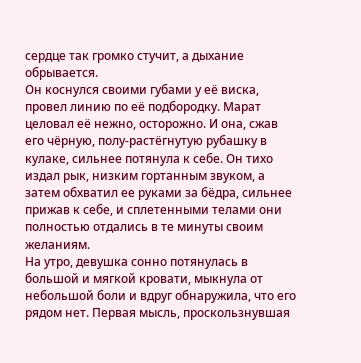сердце так громко стучит, а дыхание обрывается.
Он коснулся своими губами у еë виска, провел линию по еë подбородку. Марат целовал еë нежно, осторожно. И она, сжав его чëрную, полу-растëгнутую рубашку в кулаке, сильнее потянула к себе. Он тихо издал рык, низким гортанным звуком, а затем обхватил ее руками за бëдра, сильнее прижав к себе, и сплетенными телами они полностью отдались в те минуты своим желаниям.
На утро, девушка сонно потянулась в большой и мягкой кровати, мыкнула от небольшой боли и вдруг обнаружила, что его рядом нет. Первая мысль, проскользнувшая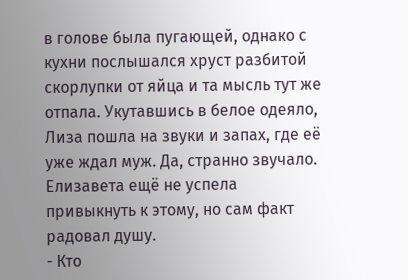в голове была пугающей, однако с кухни послышался хруст разбитой скорлупки от яйца и та мысль тут же отпала. Укутавшись в белое одеяло, Лиза пошла на звуки и запах, где еë уже ждал муж. Да, странно звучало. Елизавета ещë не успела привыкнуть к этому, но сам факт радовал душу.
- Кто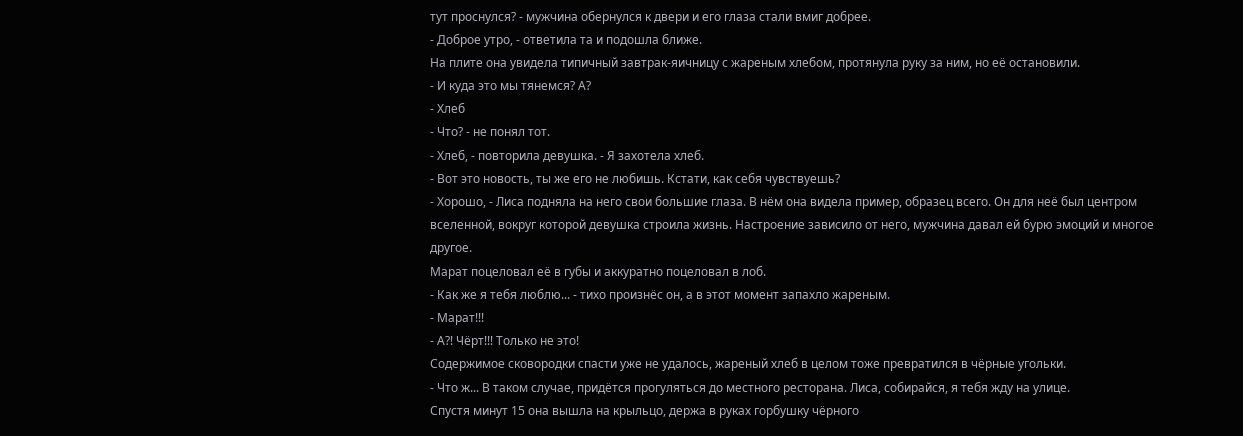тут проснулся? - мужчина обернулся к двери и его глаза стали вмиг добрее.
- Доброе утро, - ответила та и подошла ближе.
На плите она увидела типичный завтрак-яичницу с жареным хлебом, протянула руку за ним, но еë остановили.
- И куда это мы тянемся? А?
- Хлеб
- Что? - не понял тот.
- Хлеб, - повторила девушка. - Я захотела хлеб.
- Вот это новость, ты же его не любишь. Кстати, как себя чувствуешь?
- Хорошо, - Лиса подняла на него свои большие глаза. В нëм она видела пример, образец всего. Он для неë был центром вселенной, вокруг которой девушка строила жизнь. Настроение зависило от него, мужчина давал ей бурю эмоций и многое другое.
Марат поцеловал еë в губы и аккуратно поцеловал в лоб.
- Как же я тебя люблю... - тихо произнëс он, а в этот момент запахло жареным.
- Марат!!!
- А?! Чëрт!!! Только не это!
Содержимое сковородки спасти уже не удалось, жареный хлеб в целом тоже превратился в чëрные угольки.
- Что ж... В таком случае, придëтся прогуляться до местного ресторана. Лиса, собирайся, я тебя жду на улице.
Спустя минут 15 она вышла на крыльцо, держа в руках горбушку чëрного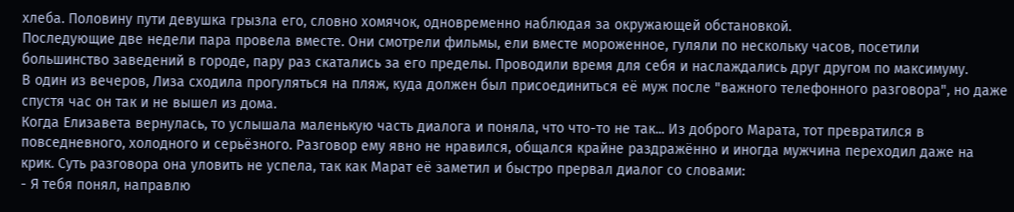хлеба. Половину пути девушка грызла его, словно хомячок, одновременно наблюдая за окружающей обстановкой.
Последующие две недели пара провела вместе. Они смотрели фильмы, ели вместе мороженное, гуляли по нескольку часов, посетили большинство заведений в городе, пару раз скатались за его пределы. Проводили время для себя и наслаждались друг другом по максимуму.
В один из вечеров, Лиза сходила прогуляться на пляж, куда должен был присоединиться еë муж после "важного телефонного разговора", но даже спустя час он так и не вышел из дома.
Когда Елизавета вернулась, то услышала маленькую часть диалога и поняла, что что-то не так... Из доброго Марата, тот превратился в повседневного, холодного и серьëзного. Разговор ему явно не нравился, общался крайне раздражëнно и иногда мужчина переходил даже на крик. Суть разговора она уловить не успела, так как Марат еë заметил и быстро прервал диалог со словами:
- Я тебя понял, направлю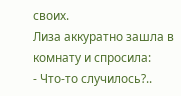своих.
Лиза аккуратно зашла в комнату и спросила:
- Что-то случилось?..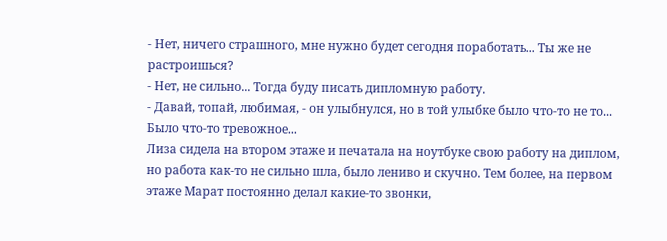- Нет, ничего страшного, мне нужно будет сегодня поработать... Ты же не растроишься?
- Нет, не сильно... Тогда буду писать дипломную работу.
- Давай, топай, любимая, - он улыбнулся, но в той улыбке было что-то не то... Было что-то тревожное...
Лиза сидела на втором этаже и печатала на ноутбуке свою работу на диплом, но работа как-то не сильно шла, было лениво и скучно. Тем более, на первом этаже Марат постоянно делал какие-то звонки,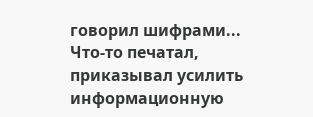говорил шифрами... Что-то печатал, приказывал усилить информационную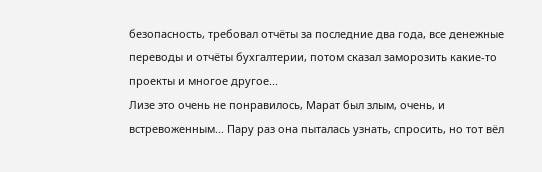безопасность, требовал отчëты за последние два года, все денежные переводы и отчëты бухгалтерии, потом сказал заморозить какие-то проекты и многое другое...
Лизе это очень не понравилось, Марат был злым, очень, и встревоженным... Пару раз она пыталась узнать, спросить, но тот вëл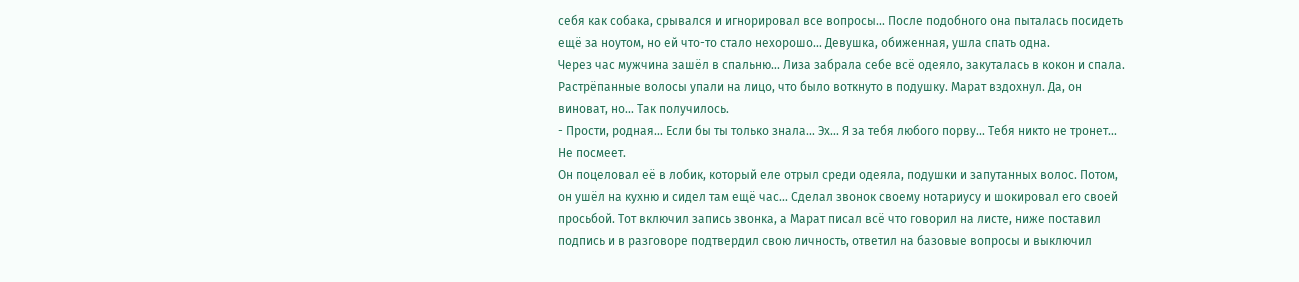себя как собака, срывался и игнорировал все вопросы... После подобного она пыталась посидеть ещë за ноутом, но ей что-то стало нехорошо... Девушка, обиженная, ушла спать одна.
Через час мужчина зашëл в спальню... Лиза забрала себе всë одеяло, закуталась в кокон и спала. Растрëпанные волосы упали на лицо, что было воткнуто в подушку. Марат вздохнул. Да, он виноват, но... Так получилось.
- Прости, родная... Если бы ты только знала... Эх... Я за тебя любого порву... Тебя никто не тронет... Не посмеет.
Он поцеловал еë в лобик, который еле отрыл среди одеяла, подушки и запутанных волос. Потом, он ушëл на кухню и сидел там ещë час... Сделал звонок своему нотариусу и шокировал его своей просьбой. Тот включил запись звонка, а Марат писал всë что говорил на листе, ниже поставил подпись и в разговоре подтвердил свою личность, ответил на базовые вопросы и выключил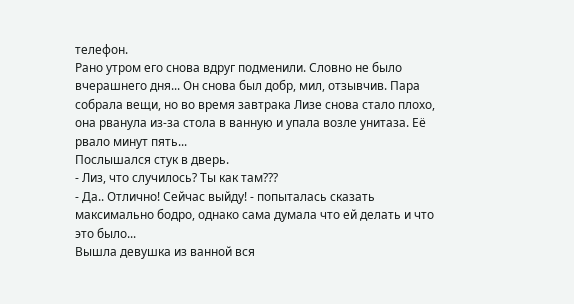телефон.
Рано утром его снова вдруг подменили. Словно не было вчерашнего дня... Он снова был добр, мил, отзывчив. Пара собрала вещи, но во время завтрака Лизе снова стало плохо, она рванула из-за стола в ванную и упала возле унитаза. Еë рвало минут пять...
Послышался стук в дверь.
- Лиз, что случилось? Ты как там???
- Да.. Отлично! Сейчас выйду! - попыталась сказать максимально бодро, однако сама думала что ей делать и что это было...
Вышла девушка из ванной вся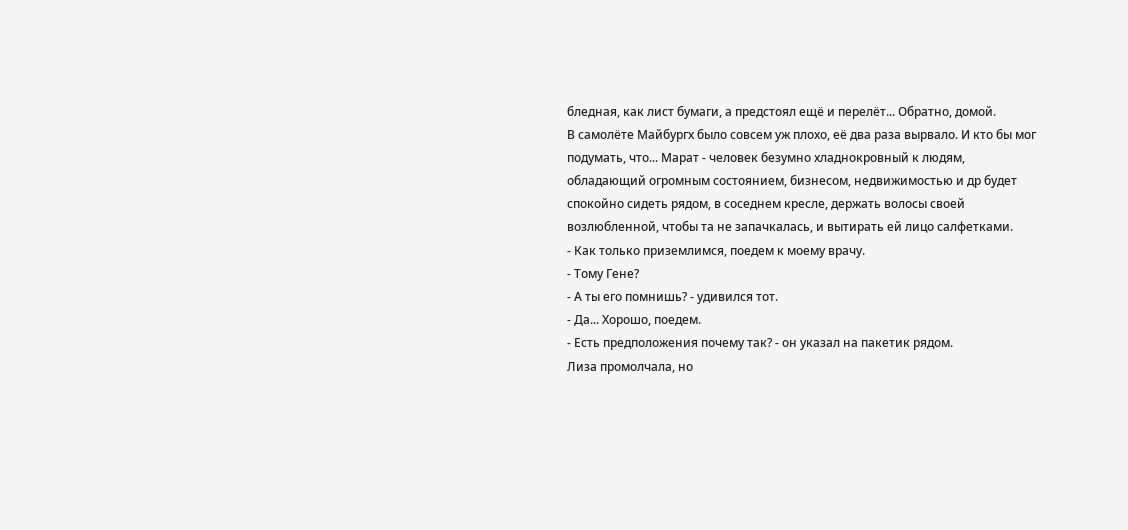бледная, как лист бумаги, а предстоял ещë и перелëт... Обратно, домой.
В самолëте Майбургх было совсем уж плохо, еë два раза вырвало. И кто бы мог подумать, что... Марат - человек безумно хладнокровный к людям, обладающий огромным состоянием, бизнесом, недвижимостью и др будет спокойно сидеть рядом, в соседнем кресле, держать волосы своей возлюбленной, чтобы та не запачкалась, и вытирать ей лицо салфетками.
- Как только приземлимся, поедем к моему врачу.
- Тому Гене?
- А ты его помнишь? - удивился тот.
- Да... Хорошо, поедем.
- Есть предположения почему так? - он указал на пакетик рядом.
Лиза промолчала, но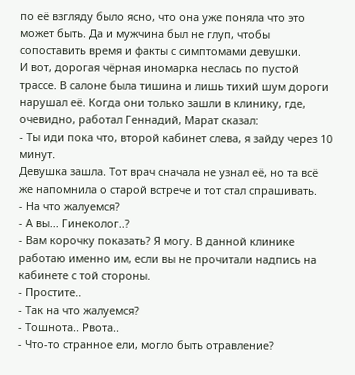по еë взгляду было ясно, что она уже поняла что это может быть. Да и мужчина был не глуп, чтобы сопоставить время и факты с симптомами девушки.
И вот, дорогая чëрная иномарка неслась по пустой трассе. В салоне была тишина и лишь тихий шум дороги нарушал еë. Когда они только зашли в клинику, где, очевидно, работал Геннадий, Марат сказал:
- Ты иди пока что, второй кабинет слева, я зайду через 10 минут.
Девушка зашла. Тот врач сначала не узнал еë, но та всë же напомнила о старой встрече и тот стал спрашивать.
- На что жалуемся?
- А вы... Гинеколог..?
- Вам корочку показать? Я могу. В данной клинике работаю именно им, если вы не прочитали надпись на кабинете с той стороны.
- Простите..
- Так на что жалуемся?
- Тошнота.. Рвота..
- Что-то странное ели, могло быть отравление?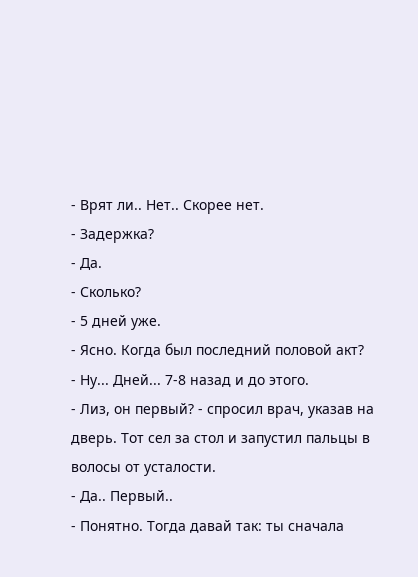- Врят ли.. Нет.. Скорее нет.
- Задержка?
- Да.
- Сколько?
- 5 дней уже.
- Ясно. Когда был последний половой акт?
- Ну... Дней... 7-8 назад и до этого.
- Лиз, он первый? - спросил врач, указав на дверь. Тот сел за стол и запустил пальцы в волосы от усталости.
- Да.. Первый..
- Понятно. Тогда давай так: ты сначала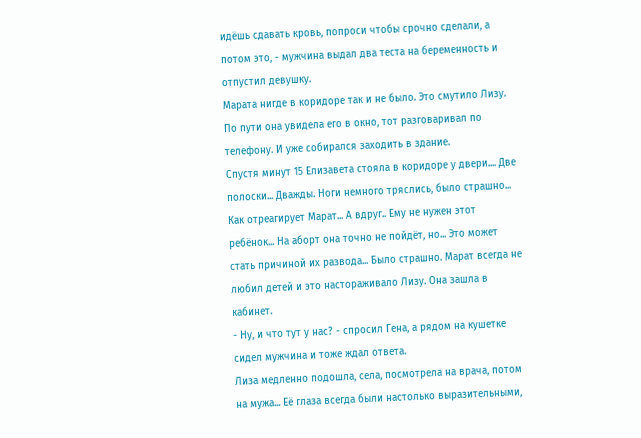идëшь сдавать кровь, попроси чтобы срочно сделали, а потом это, - мужчина выдал два теста на беременность и отпустил девушку.
Марата нигде в коридоре так и не было. Это смутило Лизу. По пути она увидела его в окно, тот разговаривал по телефону. И уже собирался заходить в здание.
Спустя минут 15 Елизавета стояла в коридоре у двери.... Две полоски... Дважды. Ноги немного тряслись, было страшно... Как отреагирует Марат... А вдруг.. Ему не нужен этот ребёнок... На аборт она точно не пойдëт, но... Это может стать причиной их развода... Было страшно. Марат всегда не любил детей и это настораживало Лизу. Она зашла в кабинет.
- Ну, и что тут у нас? - спросил Гена, а рядом на кушетке сидел мужчина и тоже ждал ответа.
Лиза медленно подошла, села, посмотрела на врача, потом на мужа... Еë глаза всегда были настолько выразительными,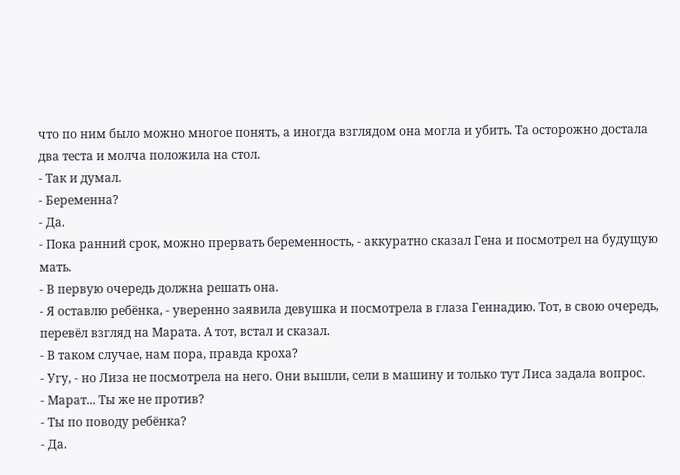что по ним было можно многое понять, а иногда взглядом она могла и убить. Та осторожно достала два теста и молча положила на стол.
- Так и думал.
- Беременна?
- Да.
- Пока ранний срок, можно прервать беременность, - аккуратно сказал Гена и посмотрел на будущую мать.
- В первую очередь должна решать она.
- Я оставлю ребëнка, - уверенно заявила девушка и посмотрела в глаза Геннадию. Тот, в свою очередь, перевëл взгляд на Марата. А тот, встал и сказал.
- В таком случае, нам пора, правда кроха?
- Угу, - но Лиза не посмотрела на него. Они вышли, сели в машину и только тут Лиса задала вопрос.
- Марат... Ты же не против?
- Ты по поводу ребëнка?
- Да.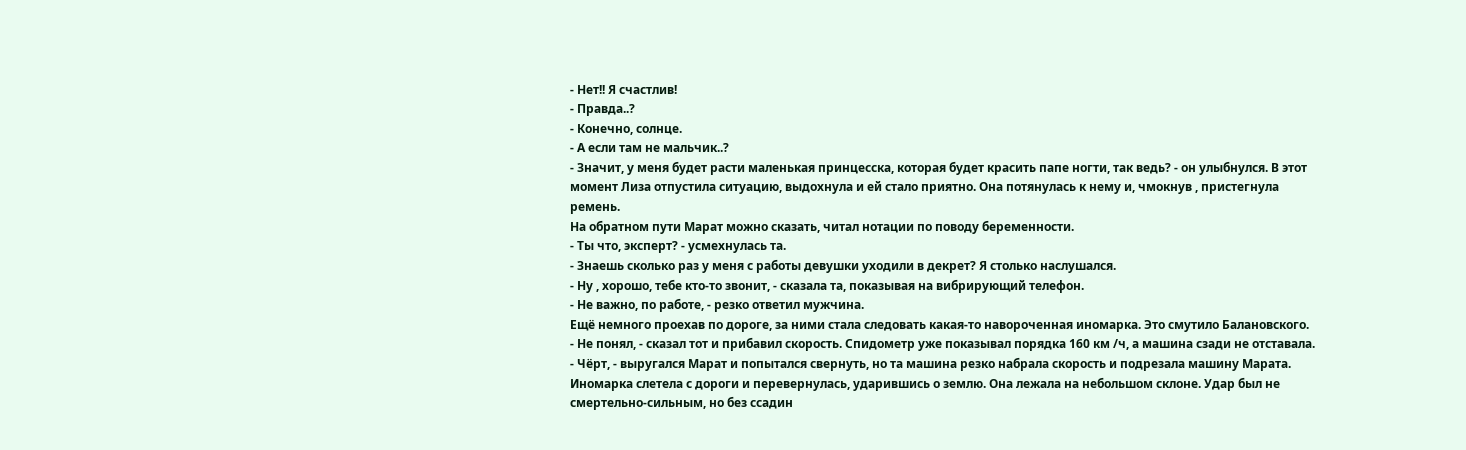- Нет!! Я счастлив!
- Правда..?
- Конечно, солнце.
- А если там не мальчик..?
- Значит, у меня будет расти маленькая принцесска, которая будет красить папе ногти, так ведь? - он улыбнулся. В этот момент Лиза отпустила ситуацию, выдохнула и ей стало приятно. Она потянулась к нему и, чмокнув , пристегнула ремень.
На обратном пути Марат можно сказать, читал нотации по поводу беременности.
- Ты что, эксперт? - усмехнулась та.
- Знаешь сколько раз у меня с работы девушки уходили в декрет? Я столько наслушался.
- Ну , хорошо, тебе кто-то звонит, - сказала та, показывая на вибрирующий телефон.
- Не важно, по работе, - резко ответил мужчина.
Ещë немного проехав по дороге, за ними стала следовать какая-то навороченная иномарка. Это смутило Балановского.
- Не понял, - сказал тот и прибавил скорость. Спидометр уже показывал порядка 160 км /ч, а машина сзади не отставала.
- Чëрт, - выругался Марат и попытался свернуть, но та машина резко набрала скорость и подрезала машину Марата. Иномарка слетела с дороги и перевернулась, ударившись о землю. Она лежала на небольшом склоне. Удар был не смертельно-сильным, но без ссадин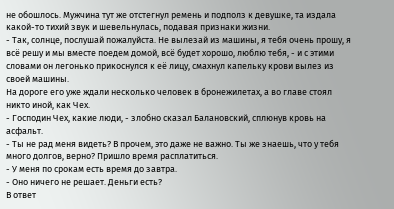не обошлось. Мужчина тут же отстегнул ремень и подполз к девушке, та издала какой-то тихий звук и шевельнулась, подавая признаки жизни.
- Так, солнце, послушай пожалуйста. Не вылезай из машины, я тебя очень прошу, я всë решу и мы вместе поедем домой, всë будет хорошо, люблю тебя, - и с этими словами он легонько прикоснулся к еë лицу, смахнул капельку крови вылез из своей машины.
На дороге его уже ждали несколько человек в бронежилетах, а во главе стоял никто иной, как Чех.
- Господин Чех, какие люди, - злобно сказал Балановский, сплюнув кровь на асфальт.
- Ты не рад меня видеть? В прочем, это даже не важно. Ты же знаешь, что у тебя много долгов, верно? Пришло время расплатиться.
- У меня по срокам есть время до завтра.
- Оно ничего не решает. Деньги есть?
В ответ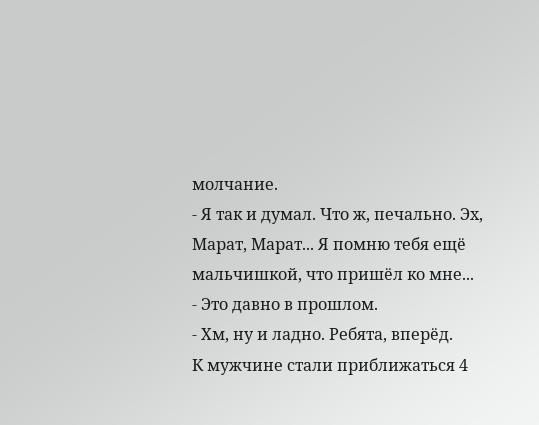молчание.
- Я так и думал. Что ж, печально. Эх, Марат, Марат... Я помню тебя ещë мальчишкой, что пришëл ко мне...
- Это давно в прошлом.
- Хм, ну и ладно. Ребята, вперëд.
К мужчине стали приближаться 4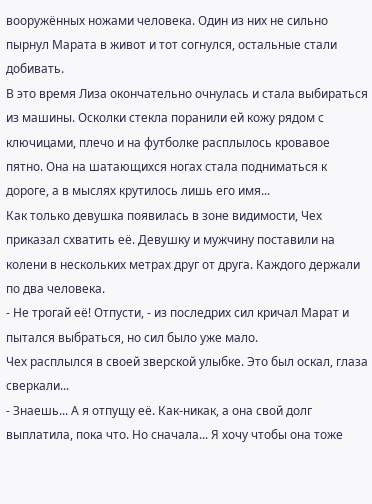вооружëнных ножами человека. Один из них не сильно пырнул Марата в живот и тот согнулся, остальные стали добивать.
В это время Лиза окончательно очнулась и стала выбираться из машины. Осколки стекла поранили ей кожу рядом с ключицами, плечо и на футболке расплылось кровавое пятно. Она на шатающихся ногах стала подниматься к дороге, а в мыслях крутилось лишь его имя...
Как только девушка появилась в зоне видимости, Чех приказал схватить еë. Девушку и мужчину поставили на колени в нескольких метрах друг от друга. Каждого держали по два человека.
- Не трогай еë! Отпусти, - из последрих сил кричал Марат и пытался выбраться, но сил было уже мало.
Чех расплылся в своей зверской улыбке. Это был оскал, глаза сверкали...
- Знаешь... А я отпущу еë. Как-никак, а она свой долг выплатила, пока что. Но сначала... Я хочу чтобы она тоже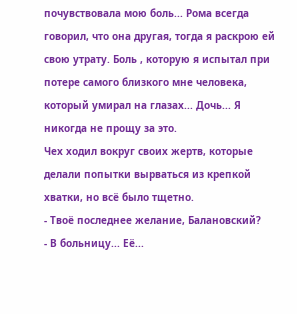почувствовала мою боль... Рома всегда говорил, что она другая, тогда я раскрою ей свою утрату. Боль , которую я испытал при потере самого близкого мне человека, который умирал на глазах... Дочь... Я никогда не прощу за это.
Чех ходил вокруг своих жертв, которые делали попытки вырваться из крепкой хватки, но всë было тщетно.
- Твоë последнее желание, Балановский?
- В больницу... Еë...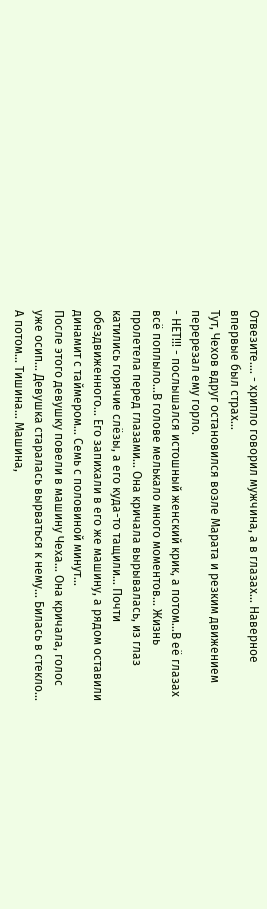Отвезите.... - хрипло говорил мужчина, а в глазах... Наверное впервые был страх...
Тут, Чехов вдруг остановился возле Марата и резким движением перерезал ему горло.
- НЕТ!!! - послышался истошный женский крик, а потом...В еë глазах всë поплыло...В голове мелькало много моментов... Жизнь пролетела перед глазами... Она кричала вырывалась, из глаз катились горячие слëзы, а его куда-то тащили... Почти обездвиженного... Его запихали в его же машину, а рядом оставили динамит с таймером... Семь с половиной минут...
После этого девушку повели в машину Чеха... Она кричала, голос уже осип... Девушка старалась вырваться к нему... Билась в стекло... А потом... Тишина... Машина,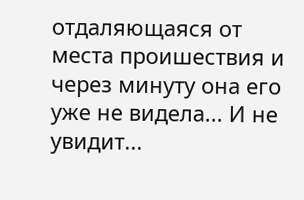отдаляющаяся от места проишествия и через минуту она его уже не видела... И не увидит...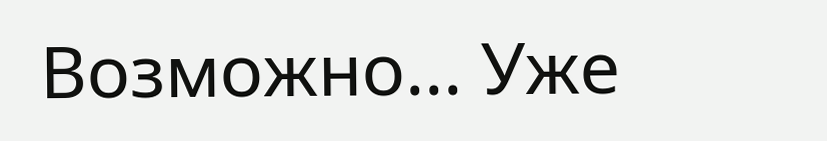Возможно... Уже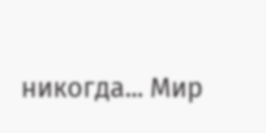никогда... Мир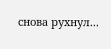снова рухнул...